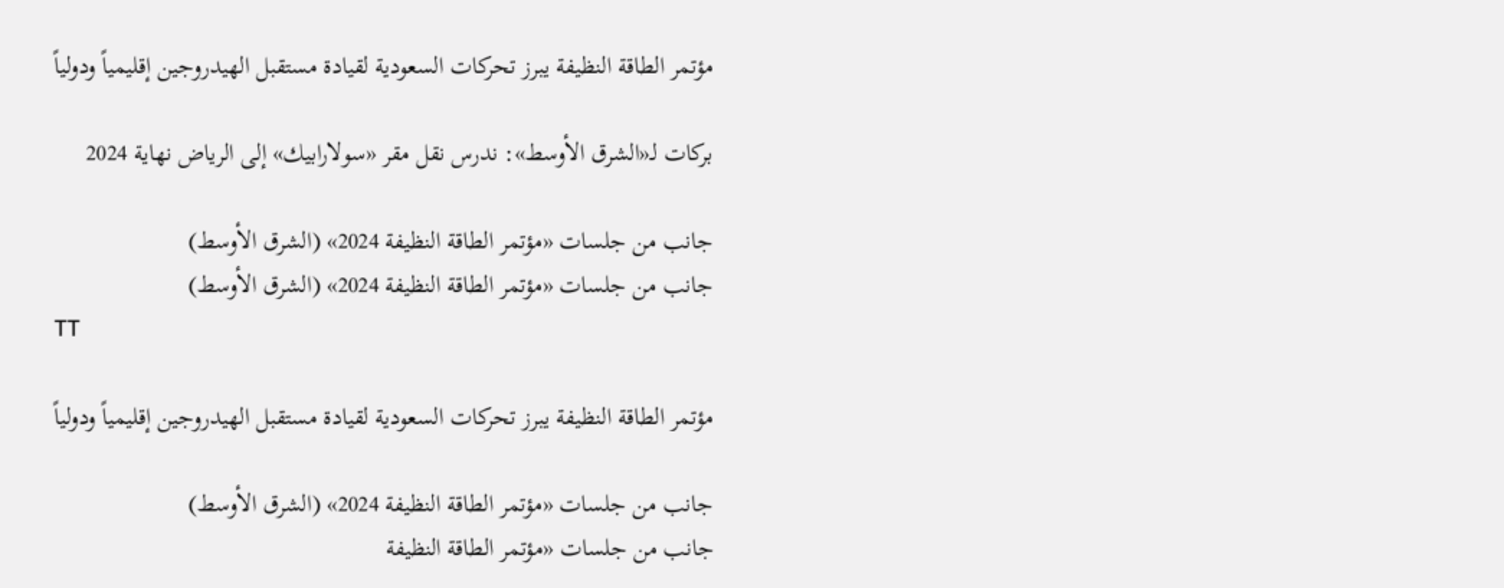مؤتمر الطاقة النظيفة يبرز تحركات السعودية لقيادة مستقبل الهيدروجين إقليمياً ودولياً

بركات لـ«الشرق الأوسط»: ندرس نقل مقر «سولارابيك» إلى الرياض نهاية 2024

جانب من جلسات «مؤتمر الطاقة النظيفة 2024» (الشرق الأوسط)
جانب من جلسات «مؤتمر الطاقة النظيفة 2024» (الشرق الأوسط)
TT

مؤتمر الطاقة النظيفة يبرز تحركات السعودية لقيادة مستقبل الهيدروجين إقليمياً ودولياً

جانب من جلسات «مؤتمر الطاقة النظيفة 2024» (الشرق الأوسط)
جانب من جلسات «مؤتمر الطاقة النظيفة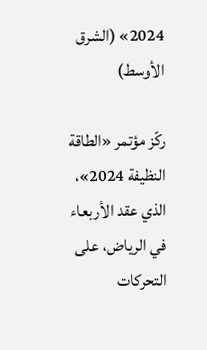2024» (الشرق الأوسط)

ركّز مؤتمر «الطاقة النظيفة 2024»، الذي عقد الأربعاء في الرياض، على التحركات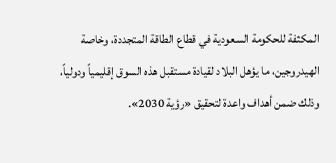المكثفة للحكومة السعودية في قطاع الطاقة المتجددة، وخاصة الهيدروجين، ما يؤهل البلاد لقيادة مستقبل هذه السوق إقليمياً ودولياً، وذلك ضمن أهداف واعدة لتحقيق «رؤية 2030».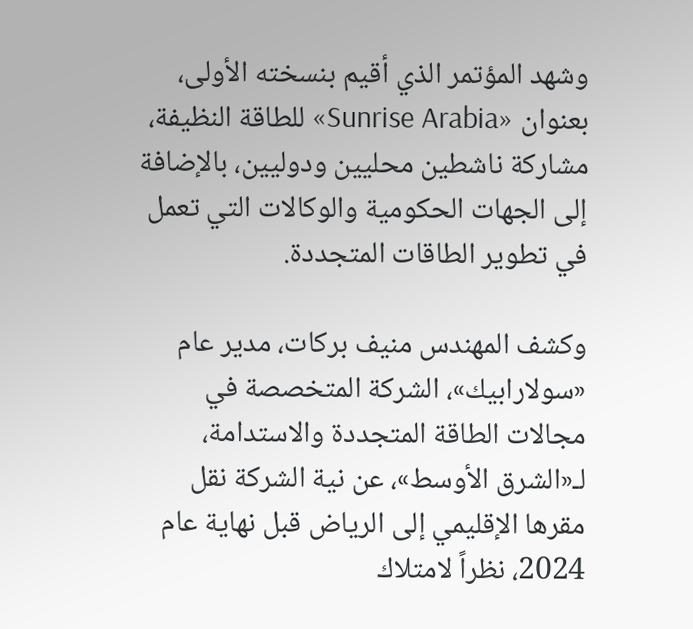وشهد المؤتمر الذي أقيم بنسخته الأولى، بعنوان «Sunrise Arabia» للطاقة النظيفة، مشاركة ناشطين محليين ودوليين، بالإضافة إلى الجهات الحكومية والوكالات التي تعمل في تطوير الطاقات المتجددة.

وكشف المهندس منيف بركات، مدير عام «سولارابيك»، الشركة المتخصصة في مجالات الطاقة المتجددة والاستدامة، لـ«الشرق الأوسط»، عن نية الشركة نقل مقرها الإقليمي إلى الرياض قبل نهاية عام 2024، نظراً لامتلاك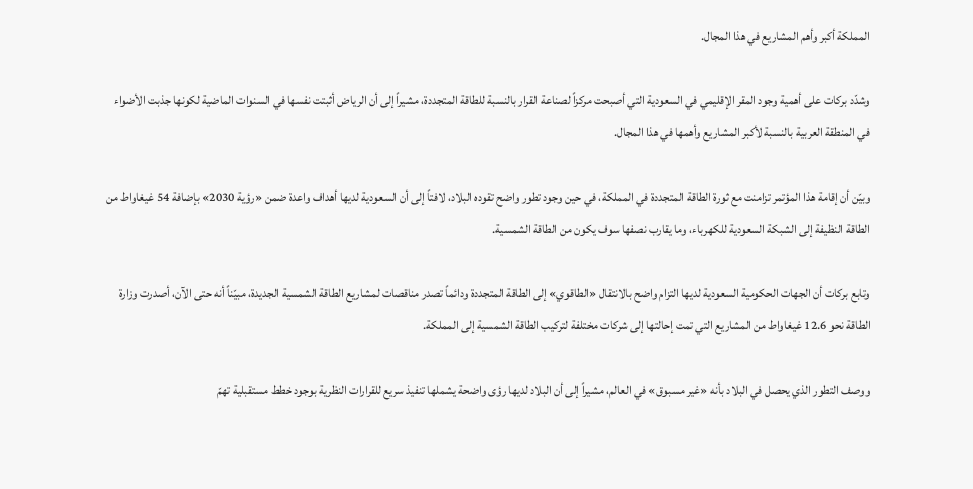المملكة أكبر وأهم المشاريع في هذا المجال.

وشدّد بركات على أهمية وجود المقر الإقليمي في السعودية التي أصبحت مركزاً لصناعة القرار بالنسبة للطاقة المتجددة، مشيراً إلى أن الرياض أثبتت نفسها في السنوات الماضية لكونها جذبت الأضواء في المنطقة العربية بالنسبة لأكبر المشاريع وأهمها في هذا المجال.

وبيّن أن إقامة هذا المؤتمر تزامنت مع ثورة الطاقة المتجددة في المملكة، في حين وجود تطور واضح تقوده البلاد، لافتاً إلى أن السعودية لديها أهداف واعدة ضمن «رؤية 2030» بإضافة 54 غيغاواط من الطاقة النظيفة إلى الشبكة السعودية للكهرباء، وما يقارب نصفها سوف يكون من الطاقة الشمسية.

وتابع بركات أن الجهات الحكومية السعودية لديها التزام واضح بالانتقال «الطاقوي» إلى الطاقة المتجددة ودائماً تصدر مناقصات لمشاريع الطاقة الشمسية الجديدة، مبيّناً أنه حتى الآن، أصدرت وزارة الطاقة نحو 12.6 غيغاواط من المشاريع التي تمت إحالتها إلى شركات مختلفة لتركيب الطاقة الشمسية إلى المملكة.

ووصف التطور الذي يحصل في البلاد بأنه «غير مسبوق» في العالم، مشيراً إلى أن البلاد لديها رؤى واضحة يشملها تنفيذ سريع للقرارات النظرية بوجود خطط مستقبلية تهمّ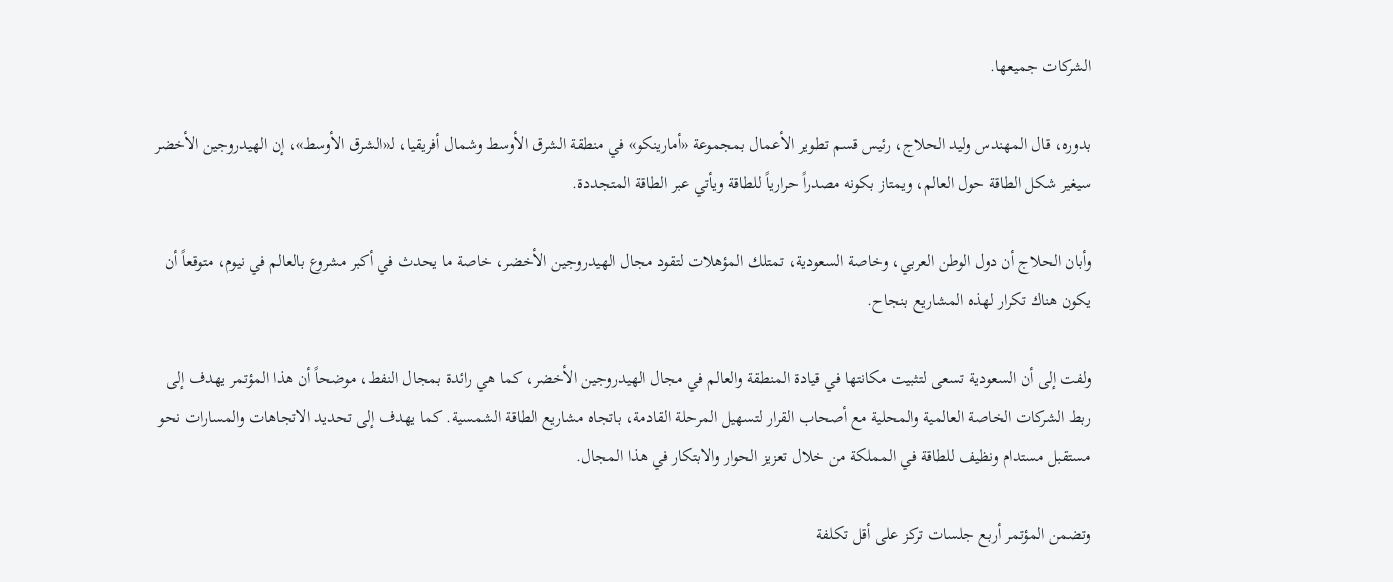الشركات جميعها.

بدوره، قال المهندس وليد الحلاج، رئيس قسم تطوير الأعمال بمجموعة «أمارينكو» في منطقة الشرق الأوسط وشمال أفريقيا، لـ«الشرق الأوسط»، إن الهيدروجين الأخضر سيغير شكل الطاقة حول العالم، ويمتاز بكونه مصدراً حرارياً للطاقة ويأتي عبر الطاقة المتجددة.

وأبان الحلاج أن دول الوطن العربي، وخاصة السعودية، تمتلك المؤهلات لتقود مجال الهيدروجين الأخضر، خاصة ما يحدث في أكبر مشروع بالعالم في نيوم، متوقعاً أن يكون هناك تكرار لهذه المشاريع بنجاح.

ولفت إلى أن السعودية تسعى لتثبيت مكانتها في قيادة المنطقة والعالم في مجال الهيدروجين الأخضر، كما هي رائدة بمجال النفط، موضحاً أن هذا المؤتمر يهدف إلى ربط الشركات الخاصة العالمية والمحلية مع أصحاب القرار لتسهيل المرحلة القادمة، باتجاه مشاريع الطاقة الشمسية. كما يهدف إلى تحديد الاتجاهات والمسارات نحو مستقبل مستدام ونظيف للطاقة في المملكة من خلال تعزيز الحوار والابتكار في هذا المجال.

وتضمن المؤتمر أربع جلسات تركز على أقل تكلفة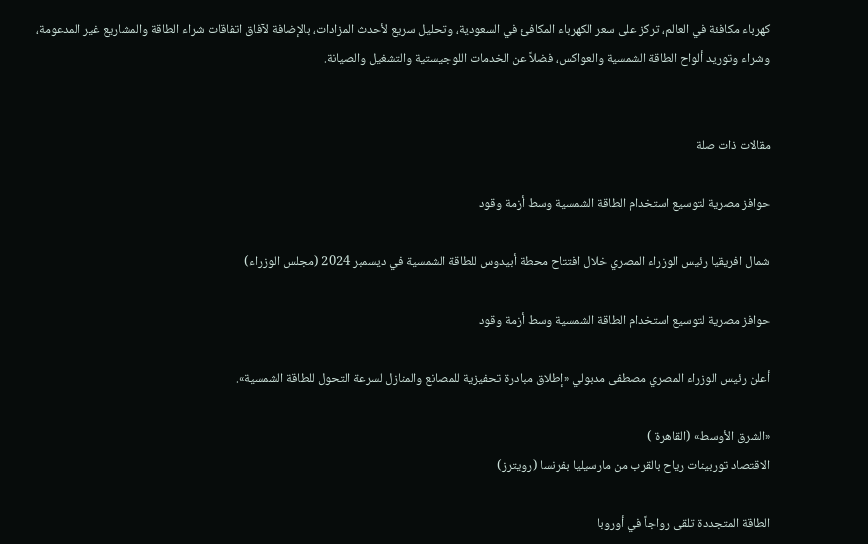كهرباء مكافئة في العالم، تركز على سعر الكهرباء المكافئ في السعودية، وتحليل سريع لأحدث المزادات، بالإضافة لآفاق اتفاقات شراء الطاقة والمشاريع غير المدعومة، وشراء وتوريد ألواح الطاقة الشمسية والعواكس، فضلاً عن الخدمات اللوجيستية والتشغيل والصيانة.


مقالات ذات صلة

حوافز مصرية لتوسيع استخدام الطاقة الشمسية وسط أزمة وقود

شمال افريقيا رئيس الوزراء المصري خلال افتتاح محطة أبيدوس للطاقة الشمسية في ديسمبر 2024 (مجلس الوزراء)

حوافز مصرية لتوسيع استخدام الطاقة الشمسية وسط أزمة وقود

أعلن رئيس الوزراء المصري مصطفى مدبولي «إطلاق مبادرة تحفيزية للمصانع والمنازل لسرعة التحول للطاقة الشمسية».

«الشرق الأوسط» (القاهرة )
الاقتصاد توربينات رياح بالقرب من مارسيليا بفرنسا (رويترز)

الطاقة المتجددة تلقى رواجاً في أوروبا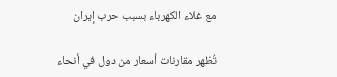مع غلاء الكهرباء بسبب حرب إيران

تُظهر مقارنات أسعار من دول في أنحاء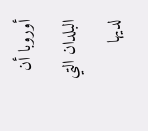أوروبا أن البلدان التي لديها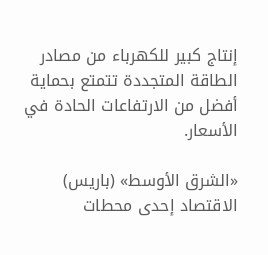إنتاج كبير للكهرباء من مصادر الطاقة المتجددة تتمتع بحماية أفضل من الارتفاعات الحادة في الأسعار.

«الشرق الأوسط» (باريس)
الاقتصاد إحدى محطات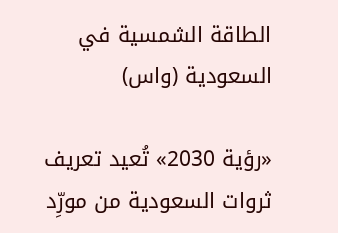الطاقة الشمسية في السعودية (واس)

«رؤية 2030» تُعيد تعريف ثروات السعودية من مورِّد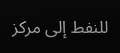للنفط إلى مركز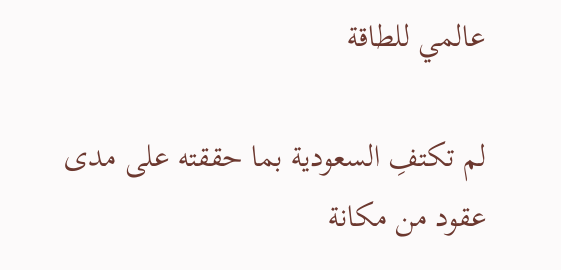عالمي للطاقة

لم تكتفِ السعودية بما حققته على مدى عقود من مكانة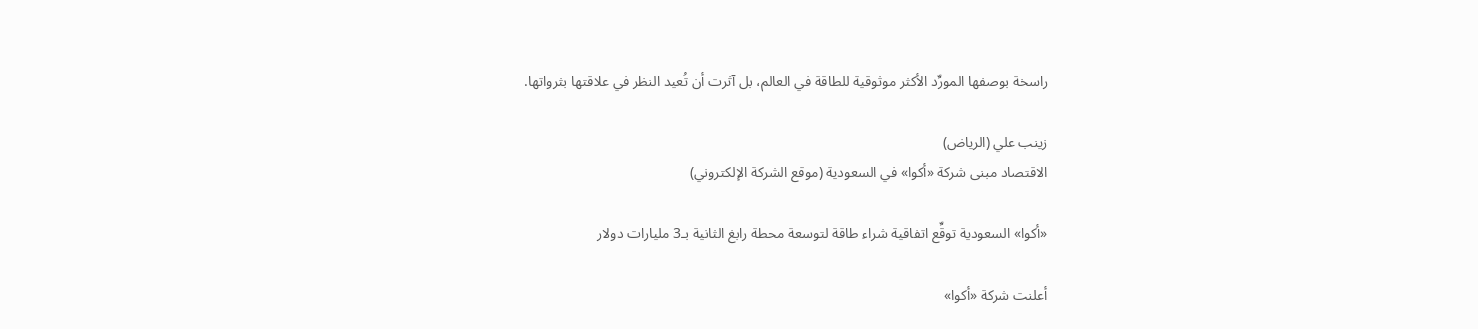راسخة بوصفها المورِّد الأكثر موثوقية للطاقة في العالم، بل آثرت أن تُعيد النظر في علاقتها بثرواتها.

زينب علي (الرياض)
الاقتصاد مبنى شركة «أكوا» في السعودية (موقع الشركة الإلكتروني)

«أكوا» السعودية توقِّع اتفاقية شراء طاقة لتوسعة محطة رابغ الثانية بـ3 مليارات دولار

أعلنت شركة «أكوا»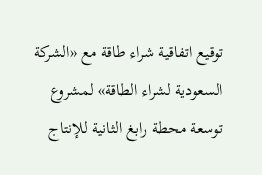توقيع اتفاقية شراء طاقة مع «الشركة السعودية لشراء الطاقة» لمشروع توسعة محطة رابغ الثانية للإنتاج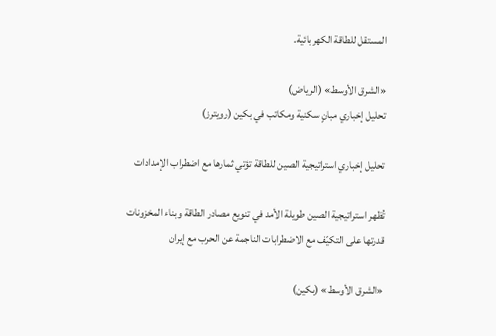المستقل للطاقة الكهربائية.

«الشرق الأوسط» (الرياض)
تحليل إخباري مبانٍ سكنية ومكاتب في بكين (رويترز)

تحليل إخباري استراتيجية الصين للطاقة تؤتي ثمارها مع اضطراب الإمدادات

تُظهر استراتيجية الصين طويلة الأمد في تنويع مصادر الطاقة وبناء المخزونات قدرتها على التكيّف مع الاضطرابات الناجمة عن الحرب مع إيران

«الشرق الأوسط» (بكين)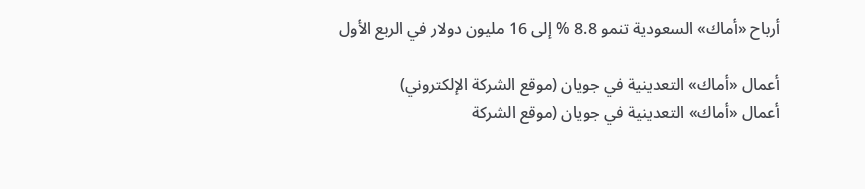أرباح «أماك» السعودية تنمو 8.8 % إلى 16 مليون دولار في الربع الأول

أعمال «أماك» التعدينية في جويان (موقع الشركة الإلكتروني)
أعمال «أماك» التعدينية في جويان (موقع الشركة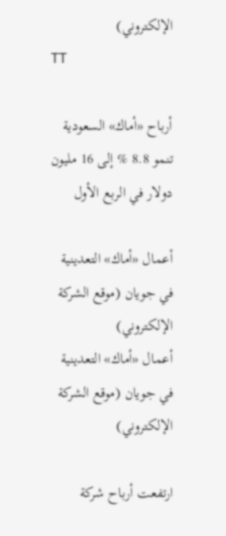الإلكتروني)
TT

أرباح «أماك» السعودية تنمو 8.8 % إلى 16 مليون دولار في الربع الأول

أعمال «أماك» التعدينية في جويان (موقع الشركة الإلكتروني)
أعمال «أماك» التعدينية في جويان (موقع الشركة الإلكتروني)

ارتفعت أرباح شركة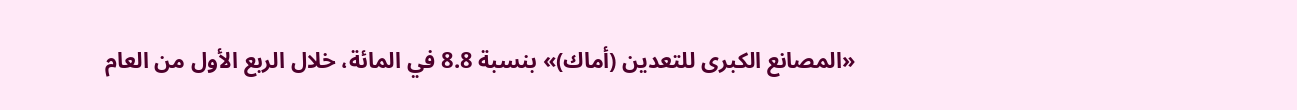«المصانع الكبرى للتعدين (أماك)» بنسبة 8.8 في المائة، خلال الربع الأول من العام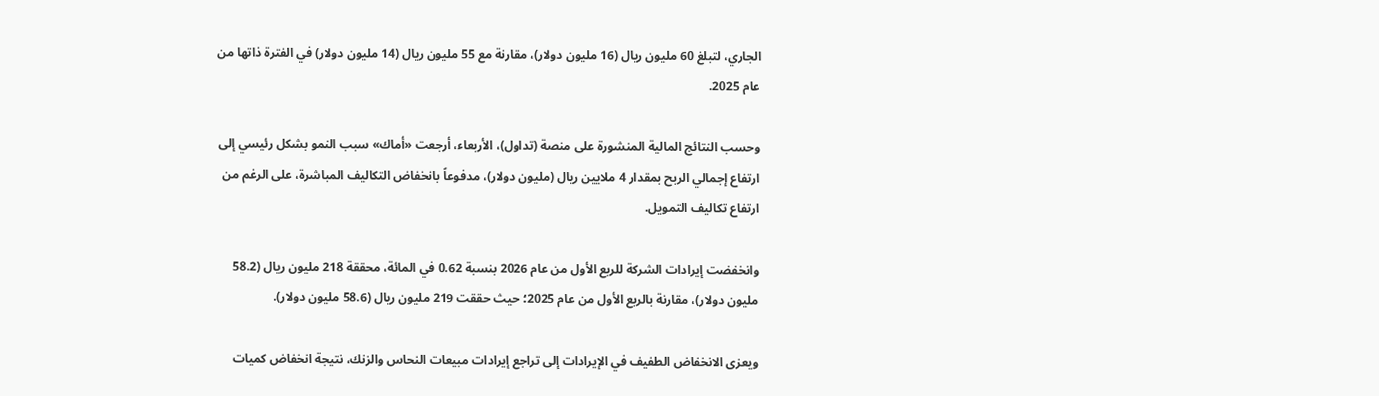الجاري، لتبلغ 60 مليون ريال (16 مليون دولار)، مقارنة مع 55 مليون ريال (14 مليون دولار) في الفترة ذاتها من عام 2025.

وحسب النتائج المالية المنشورة على منصة (تداول)، الأربعاء، أرجعت «أماك» سبب النمو بشكل رئيسي إلى ارتفاع إجمالي الربح بمقدار 4 ملايين ريال (مليون دولار)، مدفوعاً بانخفاض التكاليف المباشرة، على الرغم من ارتفاع تكاليف التمويل.

وانخفضت إيرادات الشركة للربع الأول من عام 2026 بنسبة 0.62 في المائة، محققة 218 مليون ريال (58.2 مليون دولار)، مقارنة بالربع الأول من عام 2025؛ حيث حققت 219 مليون ريال (58.6 مليون دولار).

ويعزى الانخفاض الطفيف في الإيرادات إلى تراجع إيرادات مبيعات النحاس والزنك، نتيجة انخفاض كميات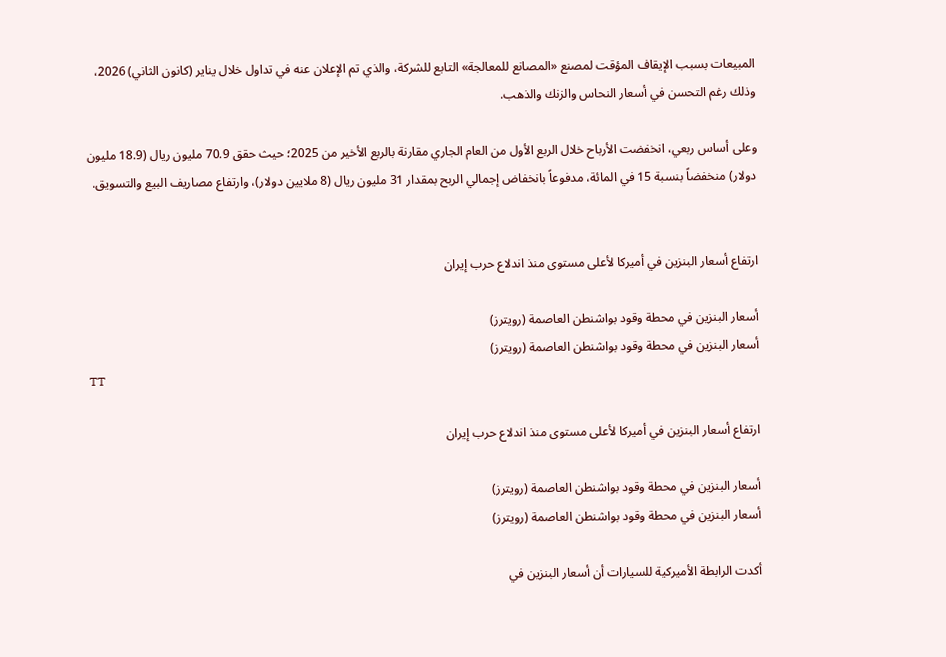المبيعات بسبب الإيقاف المؤقت لمصنع «المصانع للمعالجة» التابع للشركة، والذي تم الإعلان عنه في تداول خلال يناير (كانون الثاني) 2026، وذلك رغم التحسن في أسعار النحاس والزنك والذهب.

وعلى أساس ربعي، انخفضت الأرباح خلال الربع الأول من العام الجاري مقارنة بالربع الأخير من 2025؛ حيث حقق 70.9 مليون ريال (18.9 مليون دولار) منخفضاً بنسبة 15 في المائة، مدفوعاً بانخفاض إجمالي الربح بمقدار 31 مليون ريال (8 ملايين دولار)، وارتفاع مصاريف البيع والتسويق.


ارتفاع أسعار البنزين في أميركا لأعلى مستوى منذ اندلاع حرب إيران

أسعار البنزين في محطة وقود بواشنطن العاصمة (رويترز)
أسعار البنزين في محطة وقود بواشنطن العاصمة (رويترز)
TT

ارتفاع أسعار البنزين في أميركا لأعلى مستوى منذ اندلاع حرب إيران

أسعار البنزين في محطة وقود بواشنطن العاصمة (رويترز)
أسعار البنزين في محطة وقود بواشنطن العاصمة (رويترز)

أكدت الرابطة الأميركية للسيارات أن أسعار البنزين في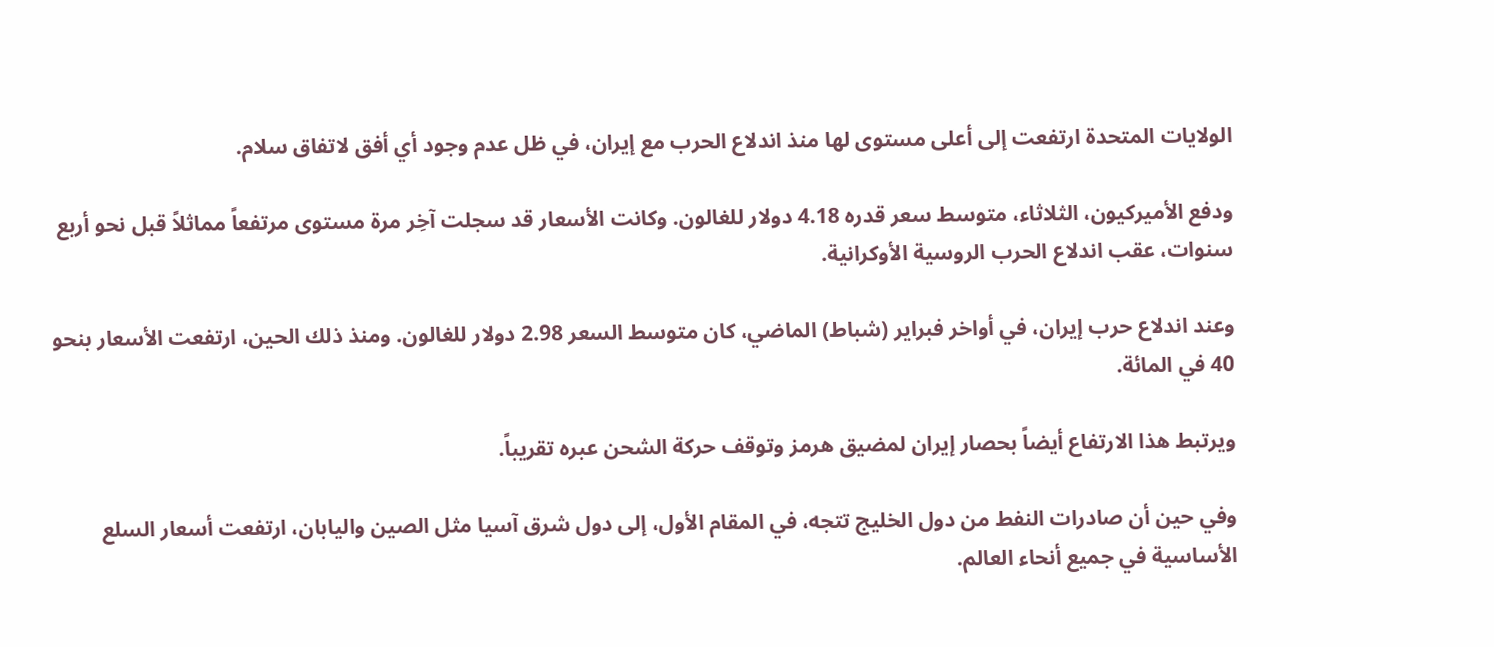الولايات المتحدة ارتفعت إلى أعلى مستوى لها منذ اندلاع الحرب مع إيران، في ظل عدم وجود أي أفق لاتفاق سلام.

ودفع الأميركيون، الثلاثاء، متوسط سعر قدره 4.18 دولار للغالون. وكانت الأسعار قد سجلت آخِر مرة مستوى مرتفعاً مماثلاً قبل نحو أربع سنوات، عقب اندلاع الحرب الروسية الأوكرانية.

وعند اندلاع حرب إيران، في أواخر فبراير (شباط) الماضي، كان متوسط السعر 2.98 دولار للغالون. ومنذ ذلك الحين، ارتفعت الأسعار بنحو 40 في المائة.

ويرتبط هذا الارتفاع أيضاً بحصار إيران لمضيق هرمز وتوقف حركة الشحن عبره تقريباً.

وفي حين أن صادرات النفط من دول الخليج تتجه، في المقام الأول، إلى دول شرق آسيا مثل الصين واليابان، ارتفعت أسعار السلع الأساسية في جميع أنحاء العالم.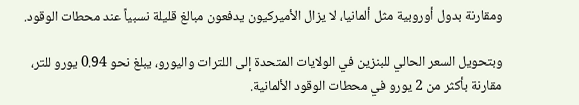ومقارنة بدول أوروبية مثل ألمانيا، لا يزال الأميركيون يدفعون مبالغ قليلة نسبياً عند محطات الوقود.

وبتحويل السعر الحالي للبنزين في الولايات المتحدة إلى اللترات واليورو، يبلغ نحو 0.94 يورو للتر، مقارنة بأكثر من 2 يورو في محطات الوقود الألمانية.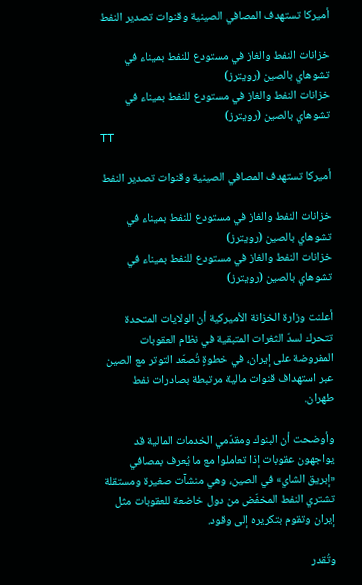أميركا تستهدف المصافي الصينية وقنوات تصدير النفط

خزانات النفط والغاز في مستودع للنفط بميناء في تشوهاي بالصين (رويترز)
خزانات النفط والغاز في مستودع للنفط بميناء في تشوهاي بالصين (رويترز)
TT

أميركا تستهدف المصافي الصينية وقنوات تصدير النفط

خزانات النفط والغاز في مستودع للنفط بميناء في تشوهاي بالصين (رويترز)
خزانات النفط والغاز في مستودع للنفط بميناء في تشوهاي بالصين (رويترز)

أعلنت وزارة الخزانة الأميركية أن الولايات المتحدة تتحرك لسدّ الثغرات المتبقية في نظام العقوبات المفروضة على إيران، في خطوةٍ تُصعّد التوتر مع الصين عبر استهداف قنوات مالية مرتبطة بصادرات نفط طهران.

وأوضحت أن البنوك ومقدّمي الخدمات المالية قد يواجهون عقوبات إذا تعاملوا مع ما يُعرف بمصافي «إبريق الشاي» في الصين، وهي منشآت صغيرة ومستقلة تشتري النفط المخفّض من دول خاضعة للعقوبات مثل إيران وتقوم بتكريره إلى وقود.

وتُقدر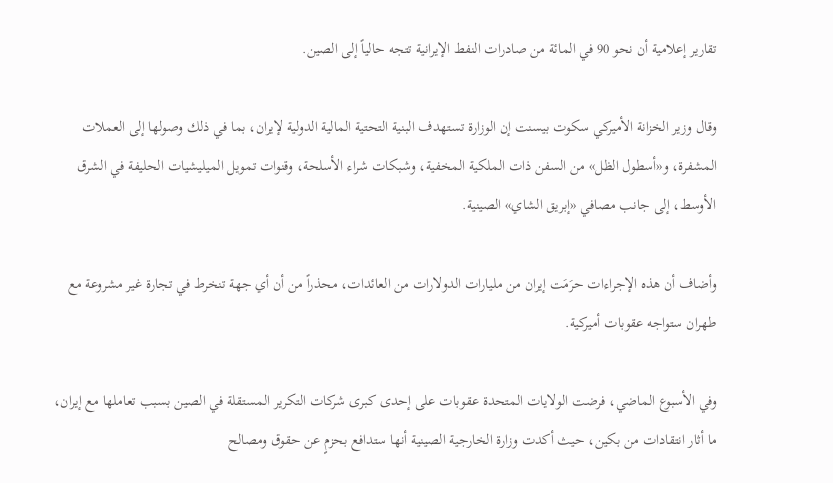تقارير إعلامية أن نحو 90 في المائة من صادرات النفط الإيرانية تتجه حالياً إلى الصين.

وقال وزير الخزانة الأميركي سكوت بيسنت إن الوزارة تستهدف البنية التحتية المالية الدولية لإيران، بما في ذلك وصولها إلى العملات المشفرة، و«أسطول الظل» من السفن ذات الملكية المخفية، وشبكات شراء الأسلحة، وقنوات تمويل الميليشيات الحليفة في الشرق الأوسط، إلى جانب مصافي «إبريق الشاي» الصينية.

وأضاف أن هذه الإجراءات حرَمَت إيران من مليارات الدولارات من العائدات، محذراً من أن أي جهة تنخرط في تجارة غير مشروعة مع طهران ستواجه عقوبات أميركية.

وفي الأسبوع الماضي، فرضت الولايات المتحدة عقوبات على إحدى كبرى شركات التكرير المستقلة في الصين بسبب تعاملها مع إيران، ما أثار انتقادات من بكين، حيث أكدت وزارة الخارجية الصينية أنها ستدافع بحزمٍ عن حقوق ومصالح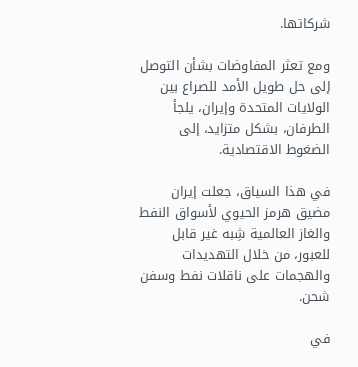شركاتها.

ومع تعثر المفاوضات بشأن التوصل إلى حل طويل الأمد للصراع بين الولايات المتحدة وإيران، يلجأ الطرفان، بشكل متزايد، إلى الضغوط الاقتصادية.

في هذا السياق، جعلت إيران مضيق هرمز الحيوي لأسواق النفط والغاز العالمية شِبه غير قابل للعبور، من خلال التهديدات والهجمات على ناقلات نفط وسفن شحن.

في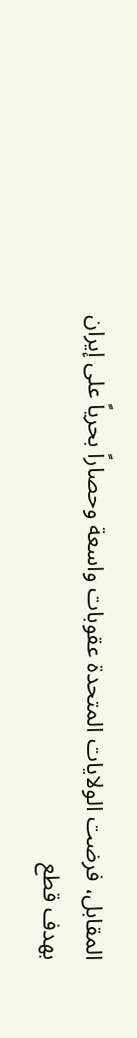المقابل، فرضت الولايات المتحدة عقوبات واسعة وحصاراً بحرياً على إيران بهدف قطع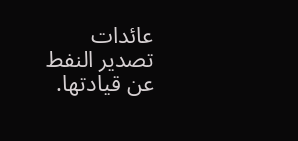عائدات تصدير النفط عن قيادتها.